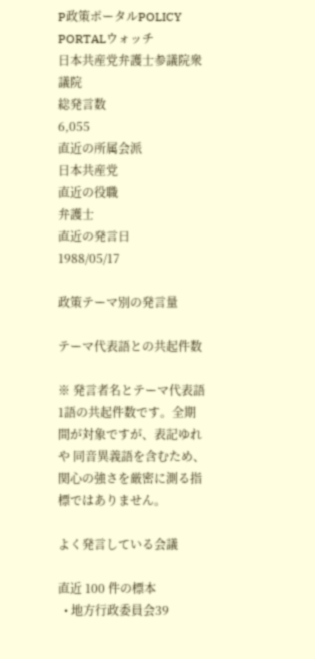P政策ポータルPOLICY PORTALウォッチ
日本共産党弁護士参議院衆議院
総発言数
6,055
直近の所属会派
日本共産党
直近の役職
弁護士
直近の発言日
1988/05/17

政策テーマ別の発言量

テーマ代表語との共起件数

※ 発言者名とテーマ代表語1語の共起件数です。全期間が対象ですが、表記ゆれや 同音異義語を含むため、関心の強さを厳密に測る指標ではありません。

よく発言している会議

直近 100 件の標本
  • 地方行政委員会39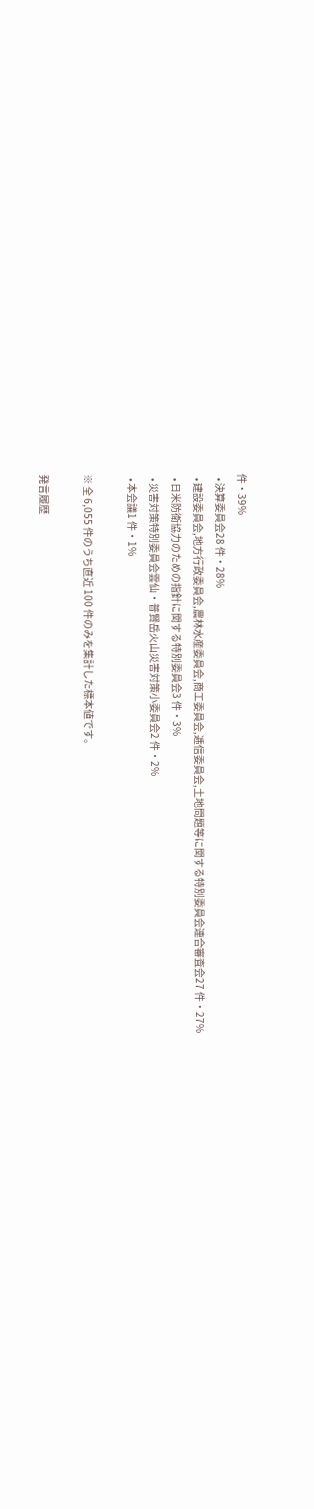件・39%
  • 決算委員会28 件・28%
  • 建設委員会,地方行政委員会,農林水産委員会,商工委員会,逓信委員会,土地問題等に関する特別委員会連合審査会27 件・27%
  • 日米防衛協力のための指針に関する特別委員会3 件・3%
  • 災害対策特別委員会雲仙・普賢岳火山災害対策小委員会2 件・2%
  • 本会議1 件・1%

※ 全 6,055 件のうち直近 100 件のみを集計した標本値です。

発言履歴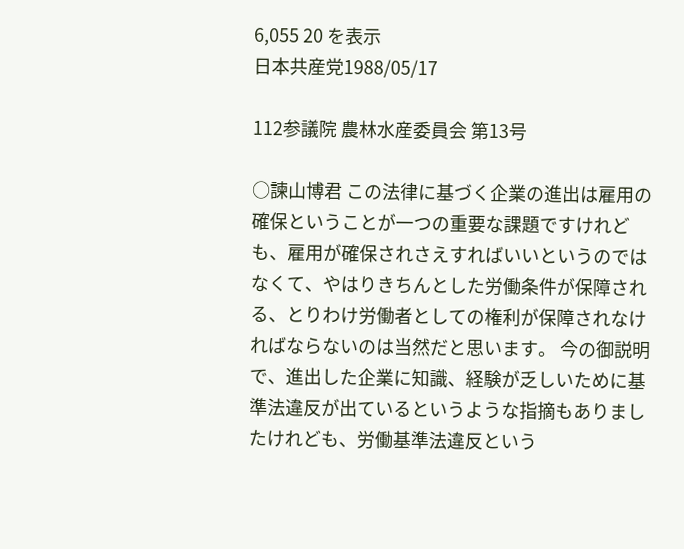6,055 20 を表示
日本共産党1988/05/17

112参議院 農林水産委員会 第13号

○諫山博君 この法律に基づく企業の進出は雇用の確保ということが一つの重要な課題ですけれども、雇用が確保されさえすればいいというのではなくて、やはりきちんとした労働条件が保障される、とりわけ労働者としての権利が保障されなければならないのは当然だと思います。 今の御説明で、進出した企業に知識、経験が乏しいために基準法違反が出ているというような指摘もありましたけれども、労働基準法違反という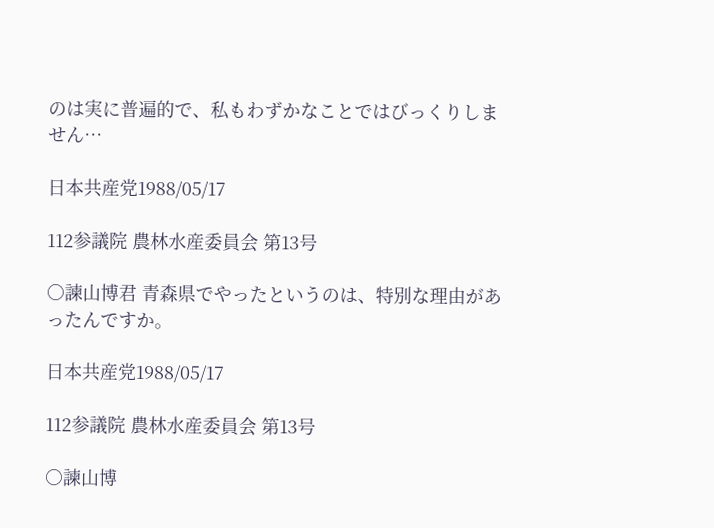のは実に普遍的で、私もわずかなことではびっくりしません…

日本共産党1988/05/17

112参議院 農林水産委員会 第13号

○諫山博君 青森県でやったというのは、特別な理由があったんですか。

日本共産党1988/05/17

112参議院 農林水産委員会 第13号

○諫山博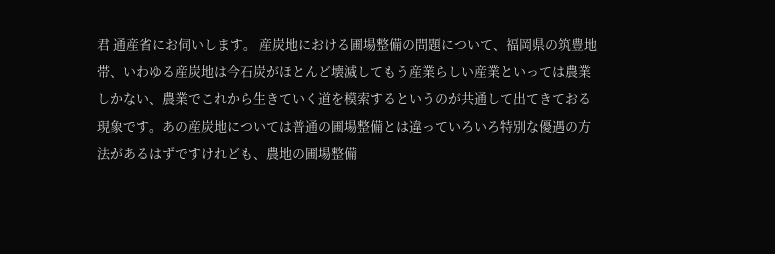君 通産省にお伺いします。 産炭地における圃場整備の問題について、福岡県の筑豊地帯、いわゆる産炭地は今石炭がほとんど壊滅してもう産業らしい産業といっては農業しかない、農業でこれから生きていく道を模索するというのが共通して出てきておる現象です。あの産炭地については普通の圃場整備とは違っていろいろ特別な優遇の方法があるはずですけれども、農地の圃場整備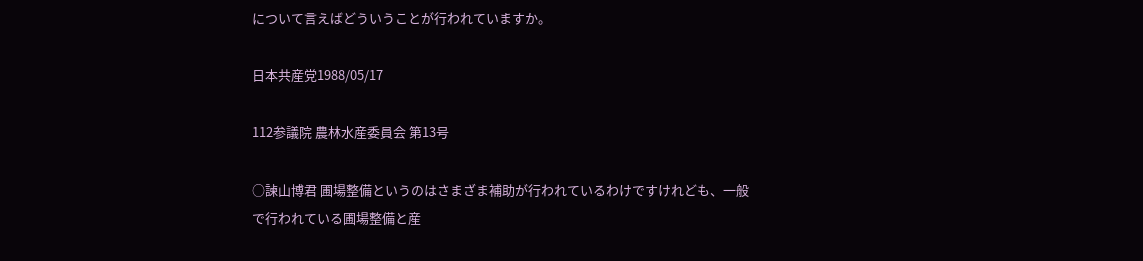について言えばどういうことが行われていますか。

日本共産党1988/05/17

112参議院 農林水産委員会 第13号

○諫山博君 圃場整備というのはさまざま補助が行われているわけですけれども、一般で行われている圃場整備と産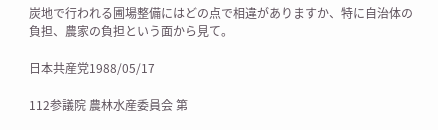炭地で行われる圃場整備にはどの点で相違がありますか、特に自治体の負担、農家の負担という面から見て。

日本共産党1988/05/17

112参議院 農林水産委員会 第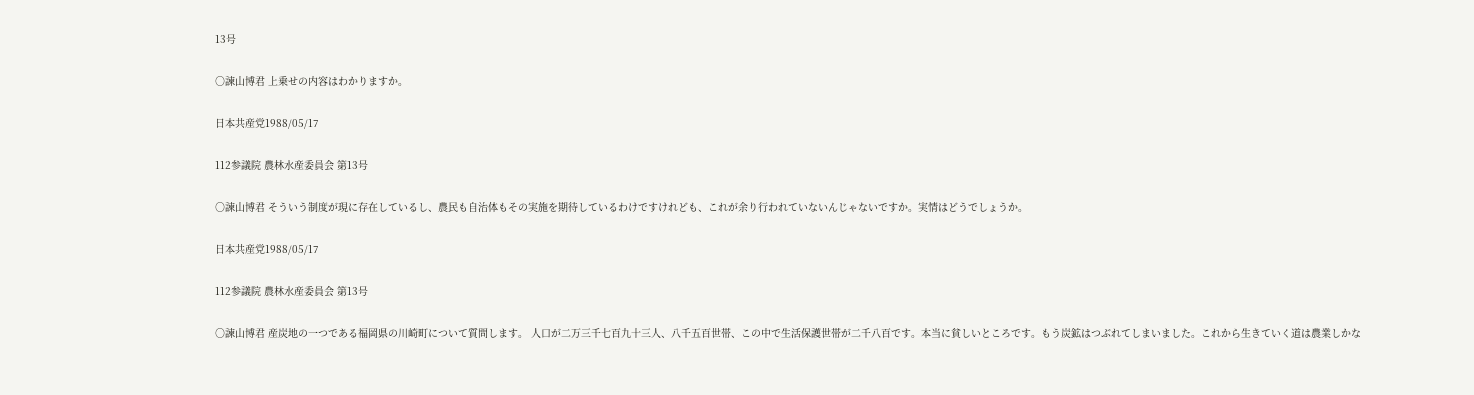13号

○諫山博君 上乗せの内容はわかりますか。

日本共産党1988/05/17

112参議院 農林水産委員会 第13号

○諫山博君 そういう制度が現に存在しているし、農民も自治体もその実施を期待しているわけですけれども、これが余り行われていないんじゃないですか。実情はどうでしょうか。

日本共産党1988/05/17

112参議院 農林水産委員会 第13号

○諫山博君 産炭地の一つである福岡県の川崎町について質問します。 人口が二万三千七百九十三人、八千五百世帯、この中で生活保護世帯が二千八百です。本当に貧しいところです。もう炭鉱はつぶれてしまいました。これから生きていく道は農業しかな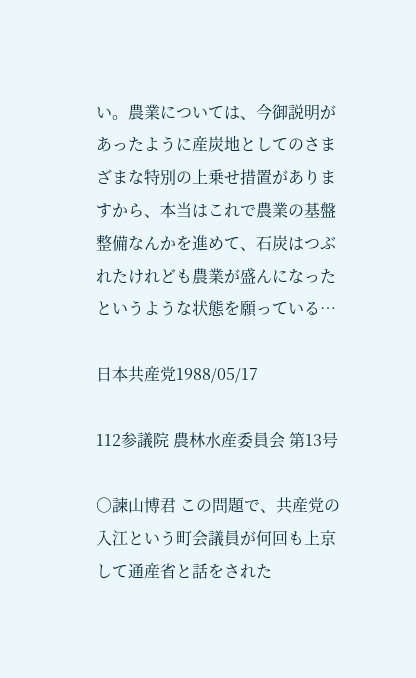い。農業については、今御説明があったように産炭地としてのさまざまな特別の上乗せ措置がありますから、本当はこれで農業の基盤整備なんかを進めて、石炭はつぶれたけれども農業が盛んになったというような状態を願っている…

日本共産党1988/05/17

112参議院 農林水産委員会 第13号

○諫山博君 この問題で、共産党の入江という町会議員が何回も上京して通産省と話をされた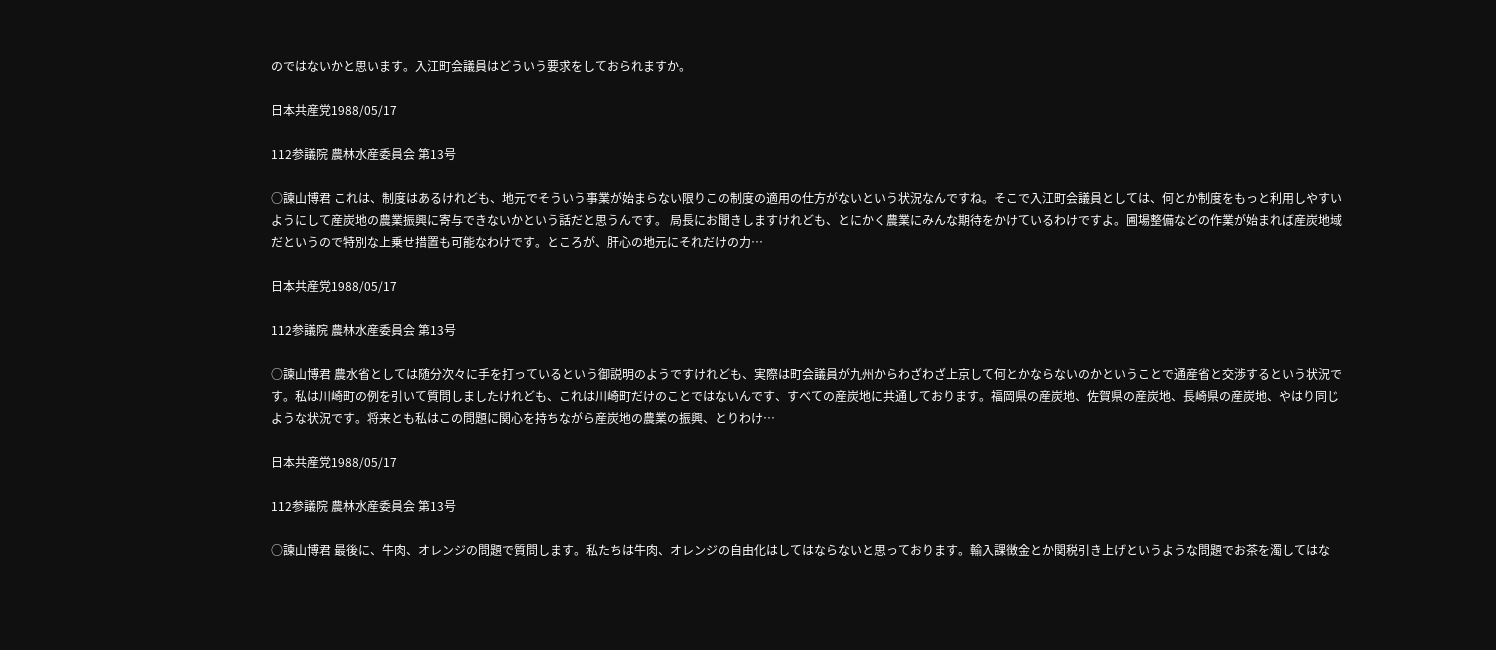のではないかと思います。入江町会議員はどういう要求をしておられますか。

日本共産党1988/05/17

112参議院 農林水産委員会 第13号

○諫山博君 これは、制度はあるけれども、地元でそういう事業が始まらない限りこの制度の適用の仕方がないという状況なんですね。そこで入江町会議員としては、何とか制度をもっと利用しやすいようにして産炭地の農業振興に寄与できないかという話だと思うんです。 局長にお聞きしますけれども、とにかく農業にみんな期待をかけているわけですよ。圃場整備などの作業が始まれば産炭地域だというので特別な上乗せ措置も可能なわけです。ところが、肝心の地元にそれだけの力…

日本共産党1988/05/17

112参議院 農林水産委員会 第13号

○諫山博君 農水省としては随分次々に手を打っているという御説明のようですけれども、実際は町会議員が九州からわざわざ上京して何とかならないのかということで通産省と交渉するという状況です。私は川崎町の例を引いて質問しましたけれども、これは川崎町だけのことではないんです、すべての産炭地に共通しております。福岡県の産炭地、佐賀県の産炭地、長崎県の産炭地、やはり同じような状況です。将来とも私はこの問題に関心を持ちながら産炭地の農業の振興、とりわけ…

日本共産党1988/05/17

112参議院 農林水産委員会 第13号

○諫山博君 最後に、牛肉、オレンジの問題で質問します。私たちは牛肉、オレンジの自由化はしてはならないと思っております。輸入課徴金とか関税引き上げというような問題でお茶を濁してはな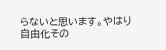らないと思います。やはり自由化その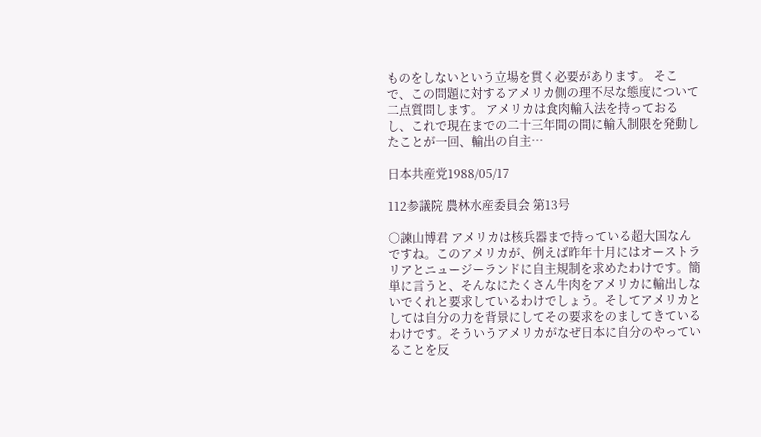ものをしないという立場を貫く必要があります。 そこで、この問題に対するアメリカ側の理不尽な態度について二点質問します。 アメリカは食肉輸入法を持っておるし、これで現在までの二十三年間の間に輸入制限を発動したことが一回、輸出の自主…

日本共産党1988/05/17

112参議院 農林水産委員会 第13号

○諫山博君 アメリカは核兵器まで持っている超大国なんですね。このアメリカが、例えば昨年十月にはオーストラリアとニュージーランドに自主規制を求めたわけです。簡単に言うと、そんなにたくさん牛肉をアメリカに輸出しないでくれと要求しているわけでしょう。そしてアメリカとしては自分の力を背景にしてその要求をのましてきているわけです。そういうアメリカがなぜ日本に自分のやっていることを反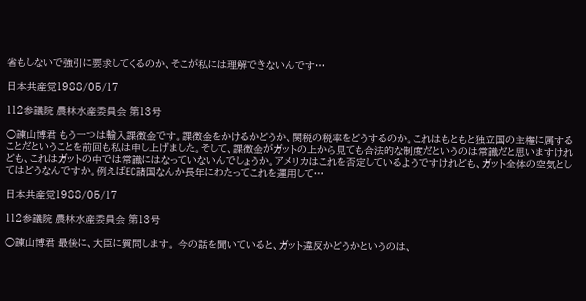省もしないで強引に要求してくるのか、そこが私には理解できないんです…

日本共産党1988/05/17

112参議院 農林水産委員会 第13号

○諫山博君 もう一つは輸入課徴金です。課徴金をかけるかどうか、関税の税率をどうするのか。これはもともと独立国の主権に属することだということを前回も私は申し上げました。そして、課徴金がガットの上から見ても合法的な制度だというのは常識だと思いますけれども、これはガットの中では常識にはなっていないんでしょうか。アメリカはこれを否定しているようですけれども、ガット全体の空気としてはどうなんですか。例えばEC諸国なんか長年にわたってこれを運用して…

日本共産党1988/05/17

112参議院 農林水産委員会 第13号

○諫山博君 最後に、大臣に質問します。 今の話を聞いていると、ガット違反かどうかというのは、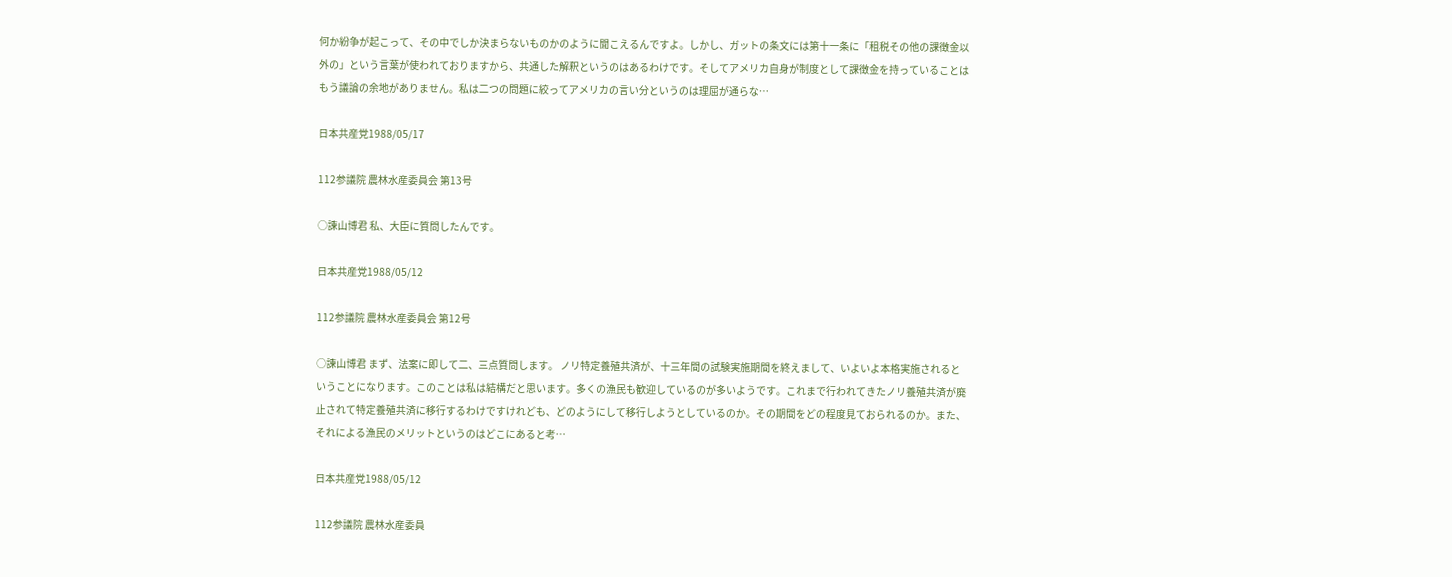何か紛争が起こって、その中でしか決まらないものかのように聞こえるんですよ。しかし、ガットの条文には第十一条に「租税その他の課徴金以外の」という言葉が使われておりますから、共通した解釈というのはあるわけです。そしてアメリカ自身が制度として課徴金を持っていることはもう議論の余地がありません。私は二つの問題に絞ってアメリカの言い分というのは理屈が通らな…

日本共産党1988/05/17

112参議院 農林水産委員会 第13号

○諫山博君 私、大臣に質問したんです。

日本共産党1988/05/12

112参議院 農林水産委員会 第12号

○諫山博君 まず、法案に即して二、三点質問します。 ノリ特定養殖共済が、十三年間の試験実施期間を終えまして、いよいよ本格実施されるということになります。このことは私は結構だと思います。多くの漁民も歓迎しているのが多いようです。これまで行われてきたノリ養殖共済が廃止されて特定養殖共済に移行するわけですけれども、どのようにして移行しようとしているのか。その期間をどの程度見ておられるのか。また、それによる漁民のメリットというのはどこにあると考…

日本共産党1988/05/12

112参議院 農林水産委員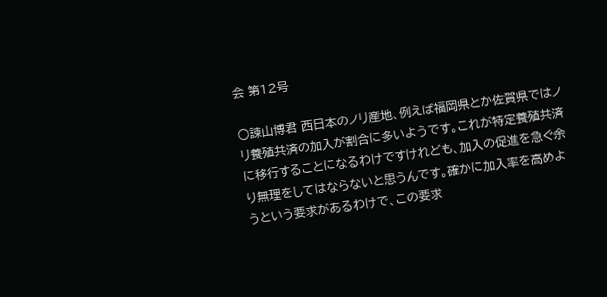会 第12号

○諫山博君 西日本のノリ産地、例えば福岡県とか佐賀県ではノリ養殖共済の加入が割合に多いようです。これが特定養殖共済に移行することになるわけですけれども、加入の促進を急ぐ余り無理をしてはならないと思うんです。確かに加入率を高めようという要求があるわけで、この要求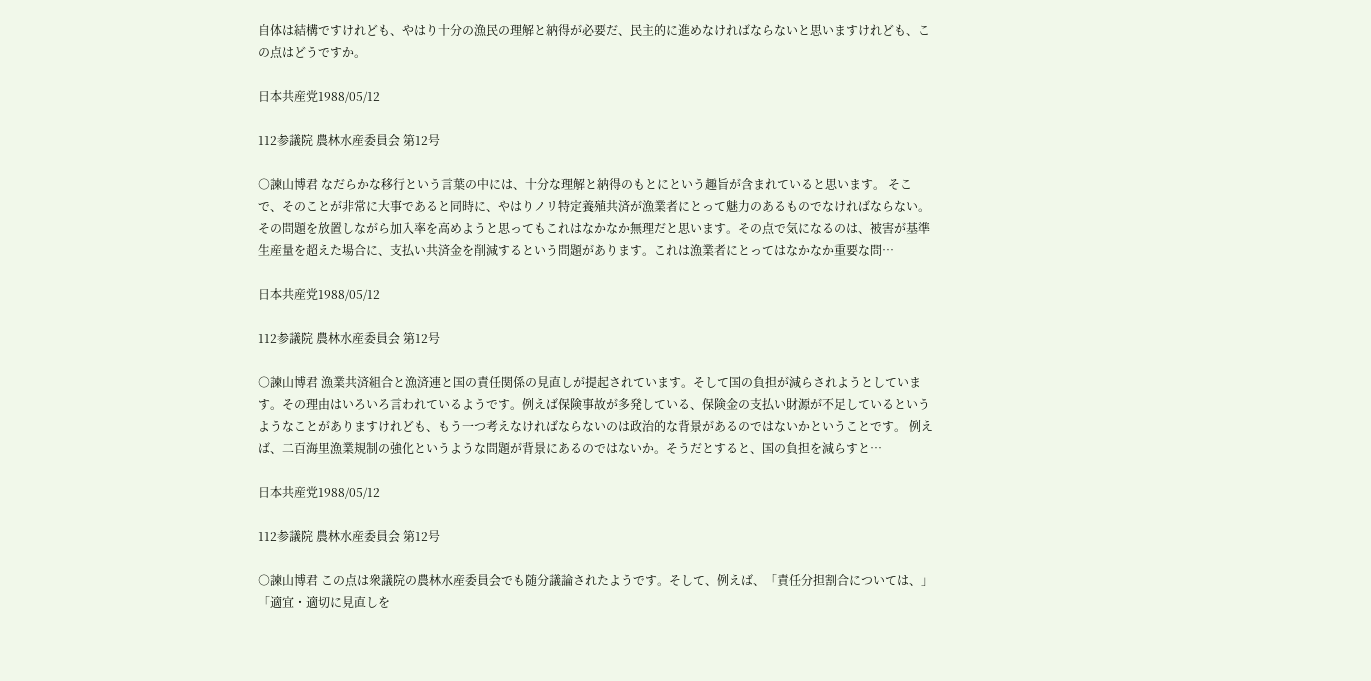自体は結構ですけれども、やはり十分の漁民の理解と納得が必要だ、民主的に進めなければならないと思いますけれども、この点はどうですか。

日本共産党1988/05/12

112参議院 農林水産委員会 第12号

○諫山博君 なだらかな移行という言葉の中には、十分な理解と納得のもとにという趣旨が含まれていると思います。 そこで、そのことが非常に大事であると同時に、やはりノリ特定養殖共済が漁業者にとって魅力のあるものでなければならない。その問題を放置しながら加入率を高めようと思ってもこれはなかなか無理だと思います。その点で気になるのは、被害が基準生産量を超えた場合に、支払い共済金を削減するという問題があります。これは漁業者にとってはなかなか重要な問…

日本共産党1988/05/12

112参議院 農林水産委員会 第12号

○諫山博君 漁業共済組合と漁済連と国の責任関係の見直しが提起されています。そして国の負担が減らされようとしています。その理由はいろいろ言われているようです。例えば保険事故が多発している、保険金の支払い財源が不足しているというようなことがありますけれども、もう一つ考えなければならないのは政治的な背景があるのではないかということです。 例えば、二百海里漁業規制の強化というような問題が背景にあるのではないか。そうだとすると、国の負担を減らすと…

日本共産党1988/05/12

112参議院 農林水産委員会 第12号

○諫山博君 この点は衆議院の農林水産委員会でも随分議論されたようです。そして、例えば、「責任分担割合については、」「適宜・適切に見直しを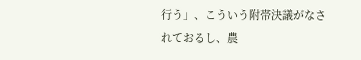行う」、こういう附帯決議がなされておるし、農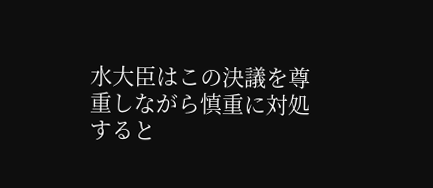水大臣はこの決議を尊重しながら慎重に対処すると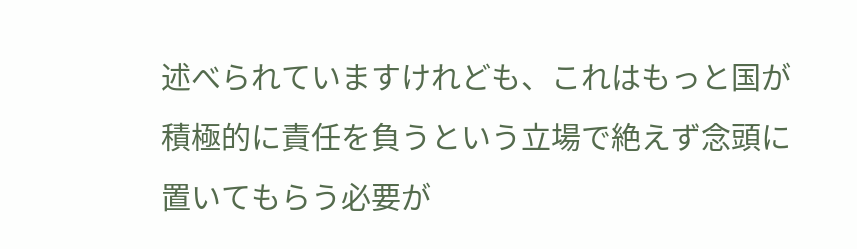述べられていますけれども、これはもっと国が積極的に責任を負うという立場で絶えず念頭に置いてもらう必要が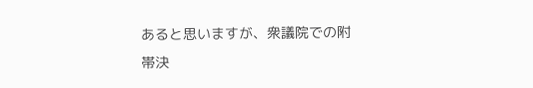あると思いますが、衆議院での附帯決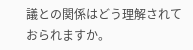議との関係はどう理解されておられますか。